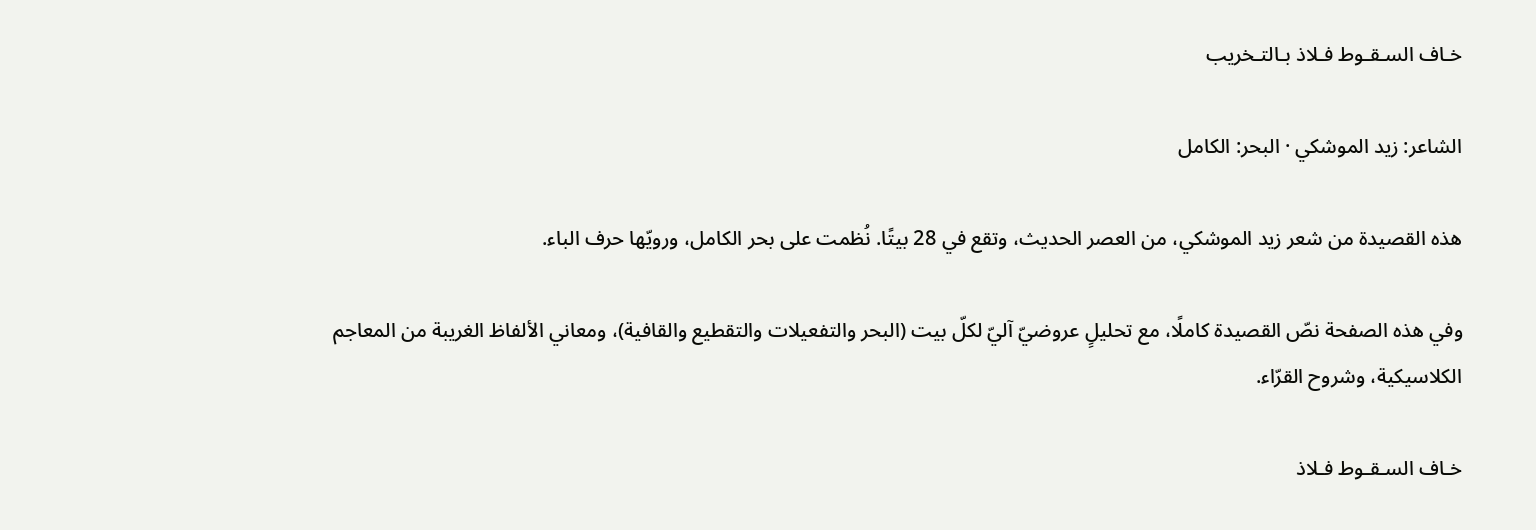خـاف السـقـوط فـلاذ بـالتـخريب

الشاعر: زيد الموشكي · البحر: الكامل

هذه القصيدة من شعر زيد الموشكي، من العصر الحديث، وتقع في 28 بيتًا. نُظمت على بحر الكامل، ورويّها حرف الباء.

وفي هذه الصفحة نصّ القصيدة كاملًا، مع تحليلٍ عروضيّ آليّ لكلّ بيت (البحر والتفعيلات والتقطيع والقافية)، ومعاني الألفاظ الغريبة من المعاجم الكلاسيكية، وشروح القرّاء.

خـاف السـقـوط فـلاذ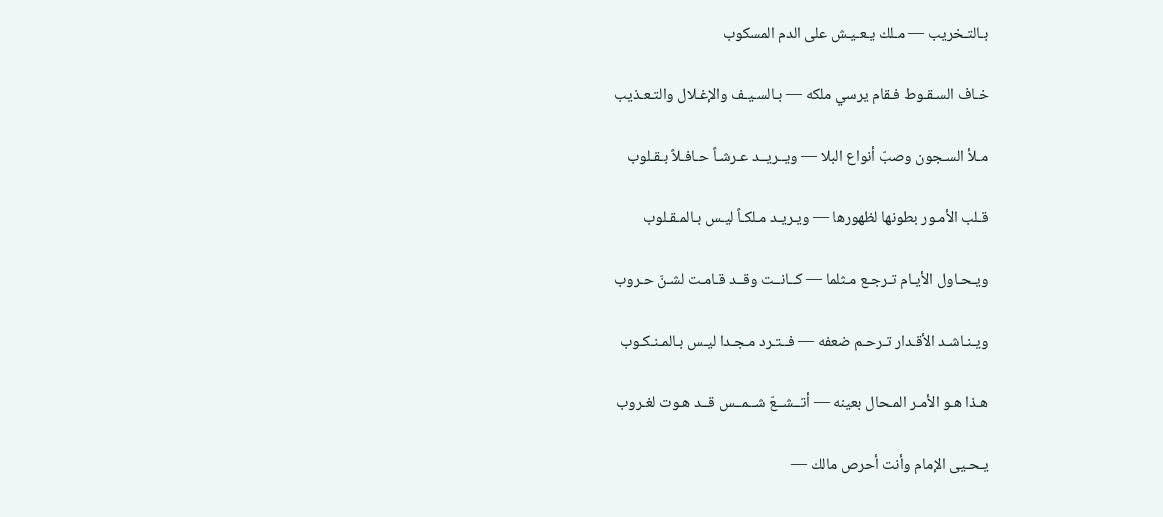بـالتـخريب — مـلك يـعـيـش على الدم المسكوب

خـاف السـقـوط فـقام يرسي ملكه — بـالسـيـف والإغـلال والتـعـذيب

مـلأ السـجون وصبّ أنواع البلا — ويــريــد عـرشـاً حـافـلاً بـقـلوب

قـلب الأمـور بطونها لظهورها — ويـريـد مـلكـاً ليـس بـالمـقـلوب

ويـحـاول الأيـام تـرجـع مـثلما — كــانــت وقــد قـامـت لشـنّ حـروب

ويـنـاشـد الأقـدار تـرحـم ضعفه — فــتـرد مـجـدا ليـس بـالمـنـكـوب

هـذا هـو الأمـر المـحال بعينه — أتــشــعّ شــمــس قــد هـوت لغـروب

يـحـيى الإمام وأنت أحرص مالك —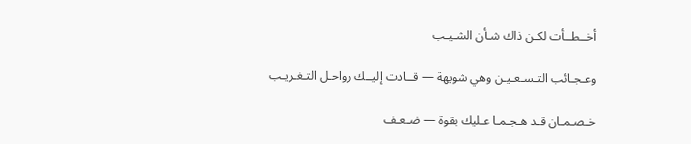أخــطــأت لكـن ذاك شـأن الشـيـب

وعـجـائب التـسـعـيـن وهي شويهة — قــادت إليــك رواحـل التـغـريـب

خـصـمـان قـد هـجـمـا عـليك بقوة — ضـعـف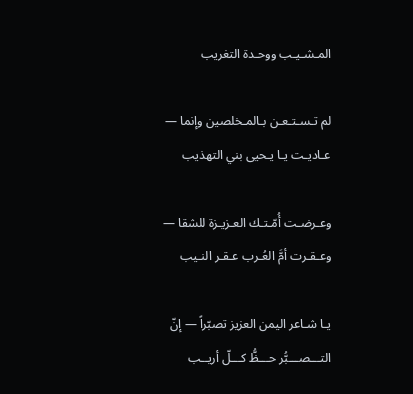المـشـيـب ووحـدة التغريب

لم تـسـتـعـن بـالمـخلصين وإنما — عـاديـت يـا يـحيى بني التهذيب

وعـرضـت أُمّـتـك العـزيـزة للشقا — وعـقـرت أمَّ العُـرب عـقـر النـيب

يـا شـاعر اليمن العزيز تصبّراً — إنّ التـــصـــبُّر حـــظُّ كـــلّ أريــب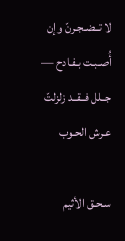لا تــضـجـرنّ وإن أُصـبـت بـفـادح — جــلل فــقــد زلزلتّ عـرش الحـوب

سـحـق الأثيم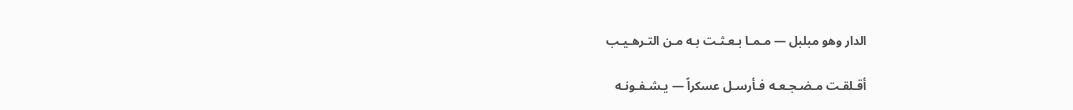الدار وهو مبلبل — مـمـا بـعـثـت بـه مـن التـرهـيـب

أقـلقـت مـضـجـعـه فـأرسـل عسكراً — يـشـفـونـه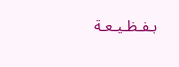بـفـظـيـعـة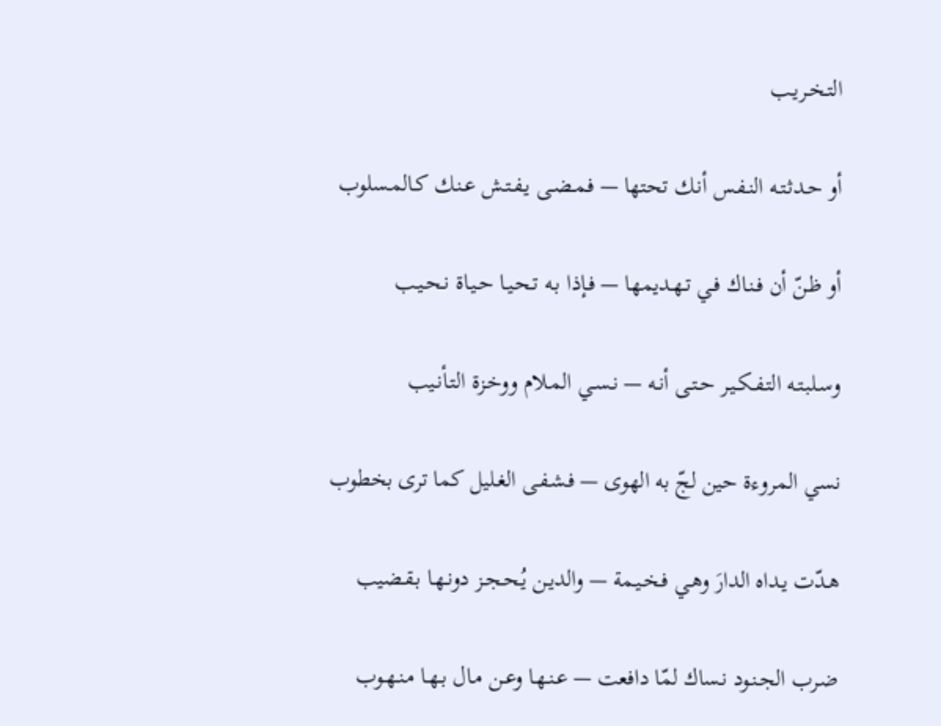التـخـريـب

أو حـدثـتـه النـفـس أنـك تحتها — فـمـضـى يـفـتـش عـنـك كـالمـسلوب

أو ظـنّ أن فـنـاك فـي تـهـديمها — فـإذا بـه تـحـيـا حـيـاة نـحـيـب

وسـلبـتـه التـفـكـيـر حـتـى أنـه — نـسـي المـلام ووخـزة التـأنـيب

نسي المروءة حين لجّ به الهوى — فـشـفـى الغـليل كما ترى بخطوب

هـدّت يـداه الدارَ وهـي فـخـيـمة — والديـن يُـحـجـز دونـهـا بـقـضيب

ضـرب الجـنـود نـساك لمّا دافعت — عـنـهـا وعـن مـال بـهـا مـنـهـوب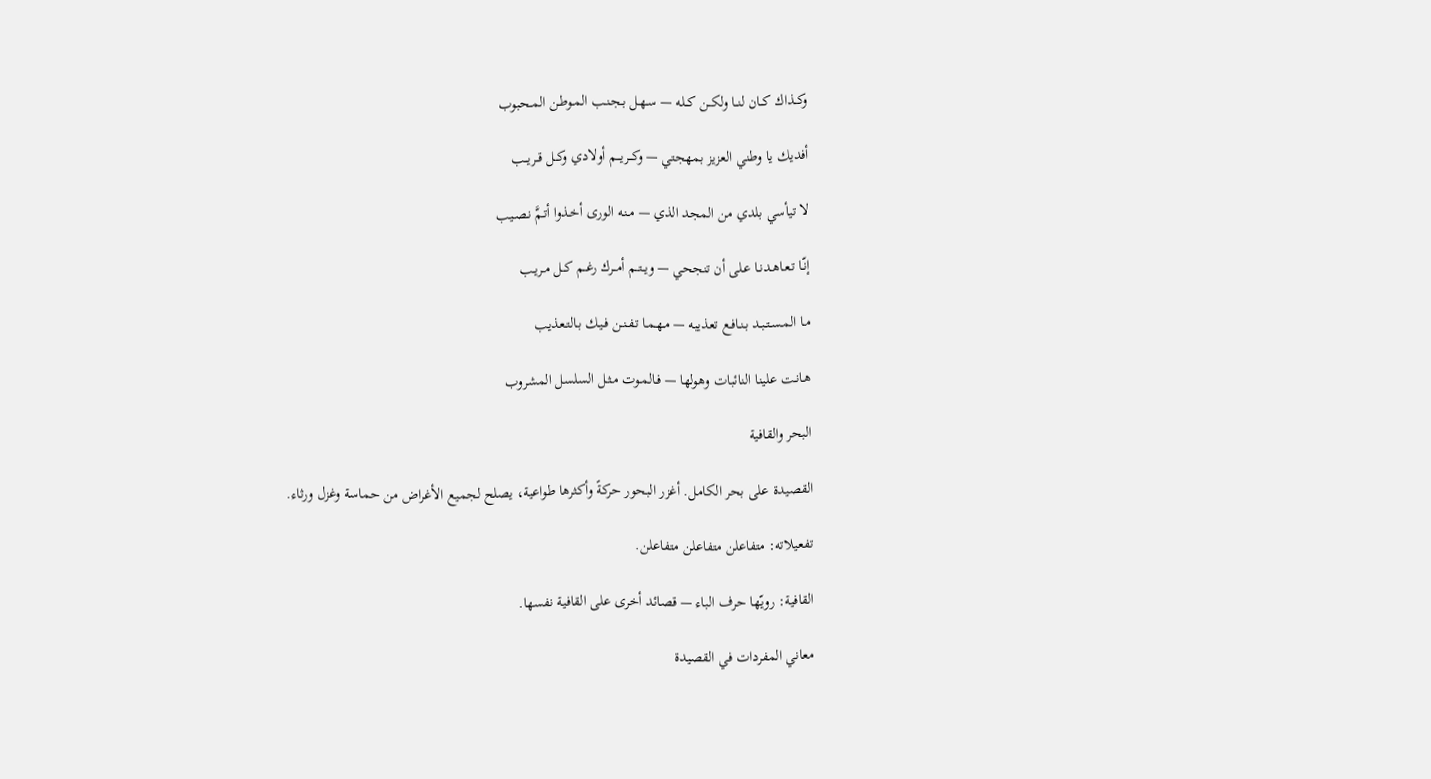وكــذاك كــان لنــا ولكــن كــله — سـهـل بـجـنـب المـوطـن المـحبوب

أفديك يا وطني العزيز بمهجتي — وكـــريـــم أولادي وكــل قــريــب

لا تيأسي بلدي من المجد الذي — مـنـه الورى أخـذوا أتـمَّ نـصـيب

إنّـا تـعـاهـدنـا عـلى أن تنجحي — ويــتــم أمــرك رغــم كــل مـريـب

مـا المـسـتـبـد بـنـافـع تعذيبه — مـهـمـا تـفـنـن فـيـك بـالتـعذيب

هـانـت علينا النائبات وهولها — فـالمـوت مـثـل السلسل المشروب

البحر والقافية

القصيدة على بحر الكامل. أغزر البحور حركةً وأكثرها طواعية، يصلح لجميع الأغراض من حماسة وغزل ورثاء.

تفعيلاته: متفاعلن متفاعلن متفاعلن.

القافية: رويّها حرف الباء — قصائد أخرى على القافية نفسها.

معاني المفردات في القصيدة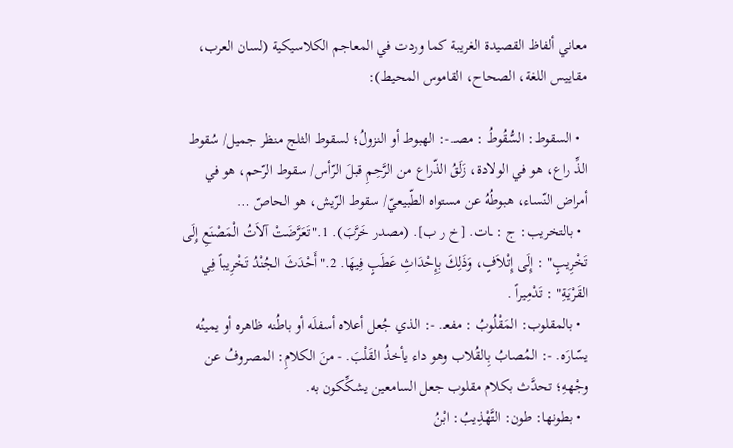معاني ألفاظ القصيدة الغريبة كما وردت في المعاجم الكلاسيكية (لسان العرب، مقاييس اللغة، الصحاح، القاموس المحيط):

  • السقوط: السُّقُوطُ : مصـ.-: الهبوط أو النزولُ؛ لسقوط الثلج منظر جميل/ سُقوط الذِّ راع، هو في الولادة، زَلَقُ الذّراع من الرَّحِمِ قبلَ الرّأس/ سقوط الرّحم، هو في أمراض النّساء، هبوطُهُ عن مستواه الطّبيعيّ/ سقوط الرّيش، هو الحاصّ …
  • بالتخريب: ج : ـات. [خ ر ب]. (مصدر خَرَّبَ). 1."تَعَرَّضَتْ آلاَتُ الْمَصْنَعِ إِلَى تَخْرِيبٍ" : إِلَى إِتْلاَفٍ، وَذَلِكَ بِإِحْدَاثِ عَطَبٍ فِيهَا. 2."أَحْدَثَ الجُنْدُ تَخْرِيباً فِي القَرْيَةِ" : تَدْمِيراً .
  • بالمقلوب: المَقْلُوبُ : مفعـ. -: الذي جُعل أعلاه أسفلَه أو باطُنه ظاهره أو يمينُه يسّارَه. -: المُصابُ بِالقُلاب وهو داء يأخذُ القَلْبَ. - منَ الكلامِ: المصروفُ عن وجْههِ؛ تحدَّث بكلام مقلوب جعل السامعين يشكِّكون به.
  • بطونها: طون: التَّهْذِيبُ: ابْنُ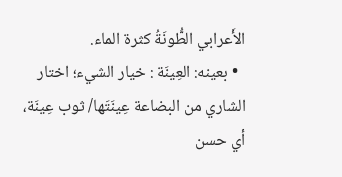الأَعرابي الطُّونَةُ كثرة الماء.
  • بعينه: العِينَة : خيار الشيء؛ اختار الشاري من البضاعة عِينَتَها/ ثوب عِينَة، أي حسن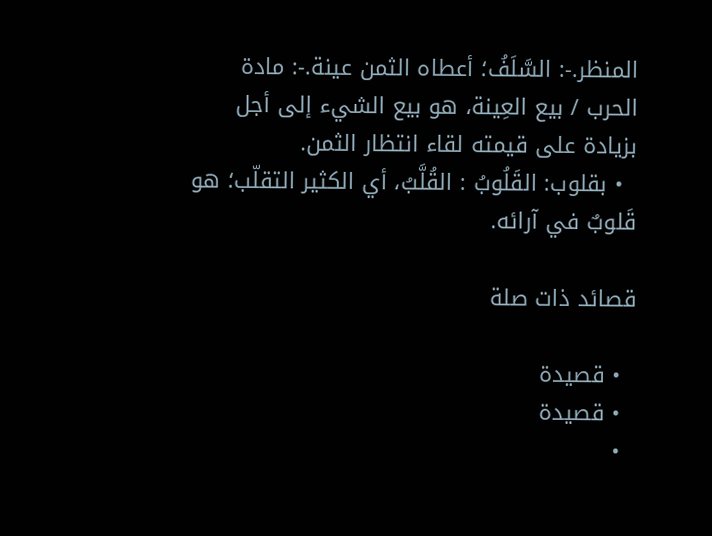المنظر.-: السَّلَفُ؛ أعطاه الثمن عينة.-: مادة الحرب / بيع العِينة، هو بيع الشيء إلى أجل بزيادة على قيمته لقاء انتظار الثمن.
  • بقلوب: القَلُوبُ : القُلَّبُ، أي الكثير التقلّب؛ هو قَلوبٌ في آرائه.

قصائد ذات صلة

  • قصيدة
  • قصيدة
  •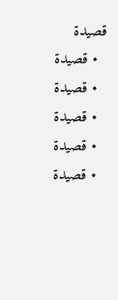قصيدة
  • قصيدة
  • قصيدة
  • قصيدة
  • قصيدة
  • قصيدة